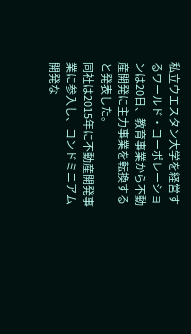私立ウエスタン大学を経営するワールド・コーポレーションは20日、教育事業から不動産開発に主力事業を転換すると発表した。
同社は2015年に不動産開発事業に参入し、コンドミニアム開発な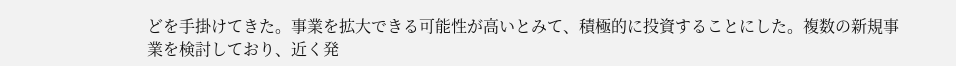どを手掛けてきた。事業を拡大できる可能性が高いとみて、積極的に投資することにした。複数の新規事業を検討しており、近く発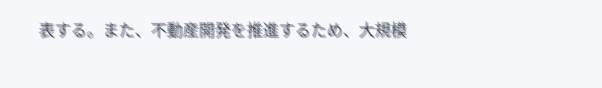表する。また、不動産開発を推進するため、大規模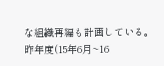な組織再編も計画している。
昨年度(15年6月~16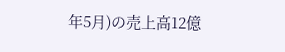年5月)の売上高12億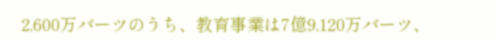2,600万バーツのうち、教育事業は7億9,120万バーツ、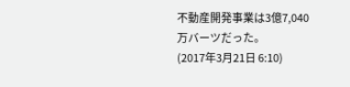不動産開発事業は3億7,040万バーツだった。
(2017年3月21日 6:10)